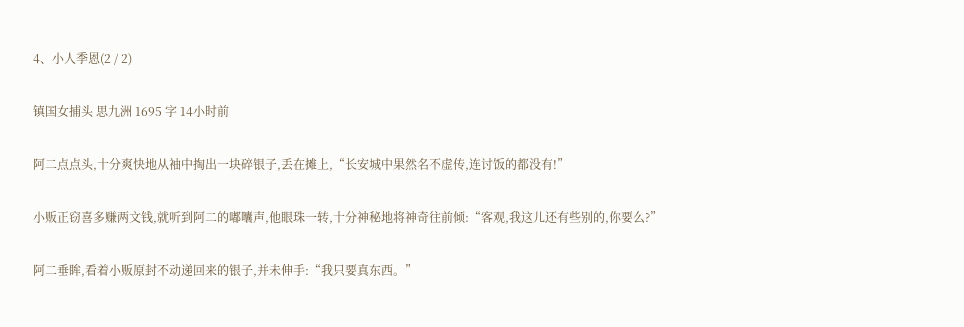4、小人季恩(2 / 2)

镇国女捕头 思九洲 1695 字 14小时前

阿二点点头,十分爽快地从袖中掏出一块碎银子,丢在摊上,“长安城中果然名不虚传,连讨饭的都没有!”

小贩正窃喜多赚两文钱,就听到阿二的嘟囔声,他眼珠一转,十分神秘地将神奇往前倾:“客观,我这儿还有些别的,你要么?”

阿二垂眸,看着小贩原封不动递回来的银子,并未伸手:“我只要真东西。”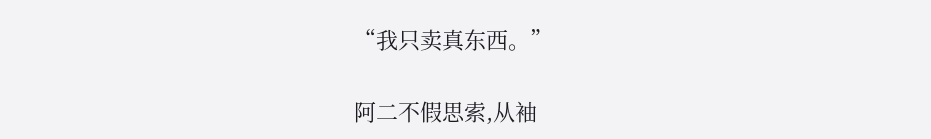“我只卖真东西。”

阿二不假思索,从袖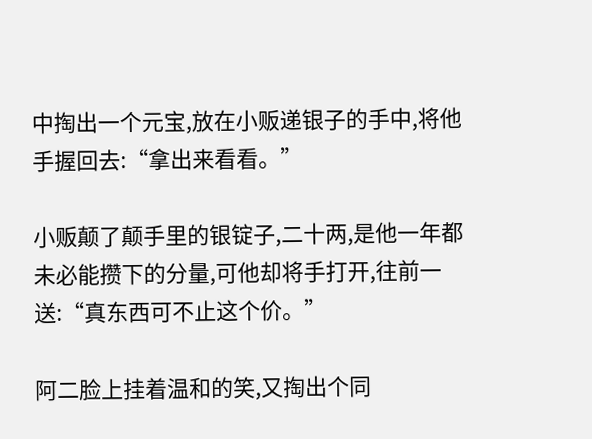中掏出一个元宝,放在小贩递银子的手中,将他手握回去:“拿出来看看。”

小贩颠了颠手里的银锭子,二十两,是他一年都未必能攒下的分量,可他却将手打开,往前一送:“真东西可不止这个价。”

阿二脸上挂着温和的笑,又掏出个同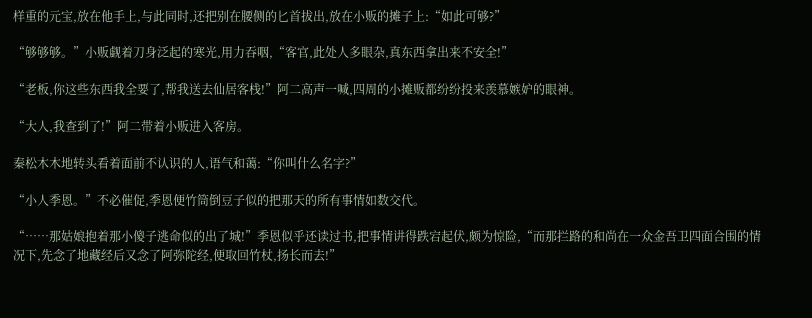样重的元宝,放在他手上,与此同时,还把别在腰侧的匕首拔出,放在小贩的摊子上:“如此可够?”

“够够够。”小贩觑着刀身泛起的寒光,用力吞咽,“客官,此处人多眼杂,真东西拿出来不安全!”

“老板,你这些东西我全要了,帮我送去仙居客栈!”阿二高声一喊,四周的小摊贩都纷纷投来羡慕嫉妒的眼神。

“大人,我查到了!”阿二带着小贩进入客房。

秦松木木地转头看着面前不认识的人,语气和蔼:“你叫什么名字?”

“小人季恩。”不必催促,季恩便竹筒倒豆子似的把那天的所有事情如数交代。

“……那姑娘抱着那小傻子逃命似的出了城!”季恩似乎还读过书,把事情讲得跌宕起伏,颇为惊险,“而那拦路的和尚在一众金吾卫四面合围的情况下,先念了地藏经后又念了阿弥陀经,便取回竹杖,扬长而去!”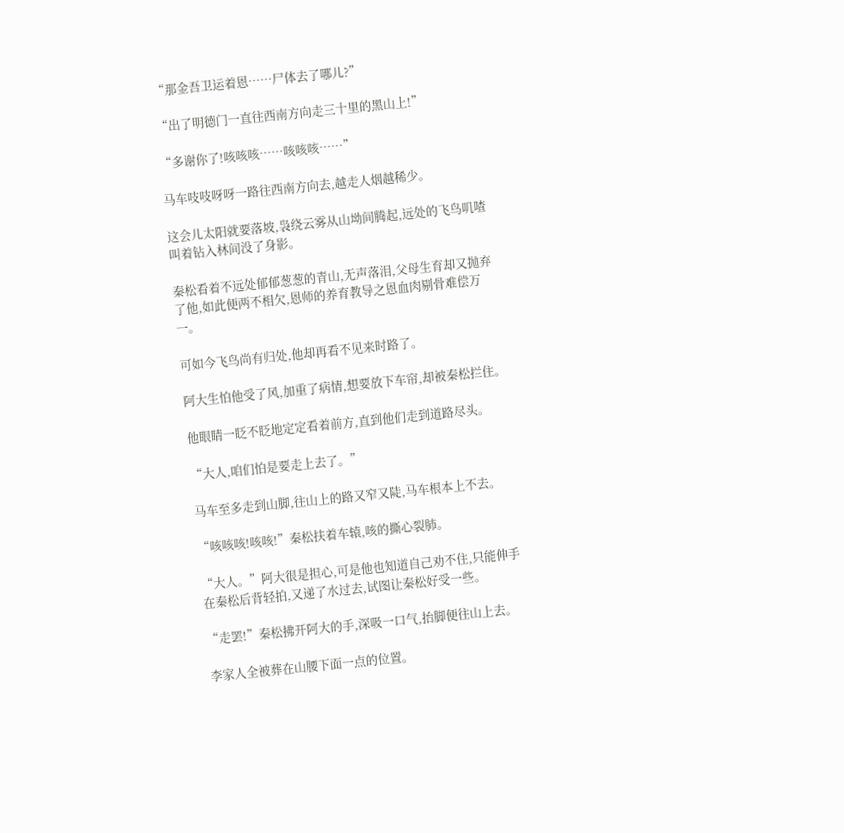“那金吾卫运着恩……尸体去了哪儿?”

“出了明德门一直往西南方向走三十里的黑山上!”

“多谢你了!咳咳咳……咳咳咳……”

马车吱吱呀呀一路往西南方向去,越走人烟越稀少。

这会儿太阳就要落坡,袅绕云雾从山坳间腾起,远处的飞鸟叽喳叫着钻入林间没了身影。

秦松看着不远处郁郁葱葱的青山,无声落泪,父母生育却又抛弃了他,如此便两不相欠,恩师的养育教导之恩血肉剔骨难偿万一。

可如今飞鸟尚有归处,他却再看不见来时路了。

阿大生怕他受了风,加重了病情,想要放下车帘,却被秦松拦住。

他眼睛一眨不眨地定定看着前方,直到他们走到道路尽头。

“大人,咱们怕是要走上去了。”

马车至多走到山脚,往山上的路又窄又陡,马车根本上不去。

“咳咳咳!咳咳!”秦松扶着车辕,咳的撕心裂肺。

“大人。”阿大很是担心,可是他也知道自己劝不住,只能伸手在秦松后背轻拍,又递了水过去,试图让秦松好受一些。

“走罢!”秦松拂开阿大的手,深吸一口气,抬脚便往山上去。

李家人全被葬在山腰下面一点的位置。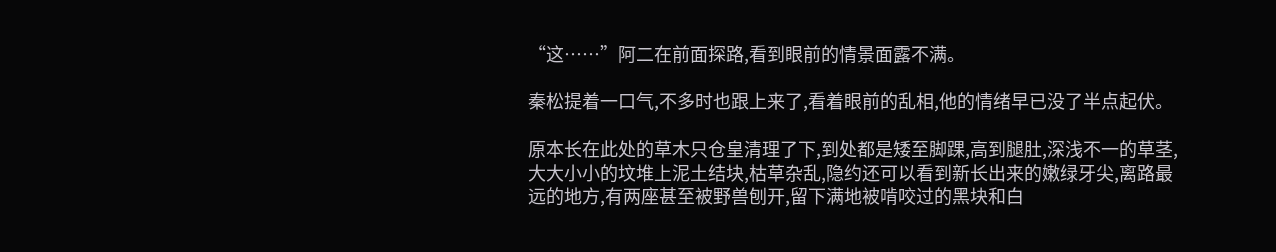“这……”阿二在前面探路,看到眼前的情景面露不满。

秦松提着一口气,不多时也跟上来了,看着眼前的乱相,他的情绪早已没了半点起伏。

原本长在此处的草木只仓皇清理了下,到处都是矮至脚踝,高到腿肚,深浅不一的草茎,大大小小的坟堆上泥土结块,枯草杂乱,隐约还可以看到新长出来的嫩绿牙尖,离路最远的地方,有两座甚至被野兽刨开,留下满地被啃咬过的黑块和白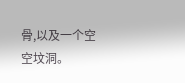骨,以及一个空空坟洞。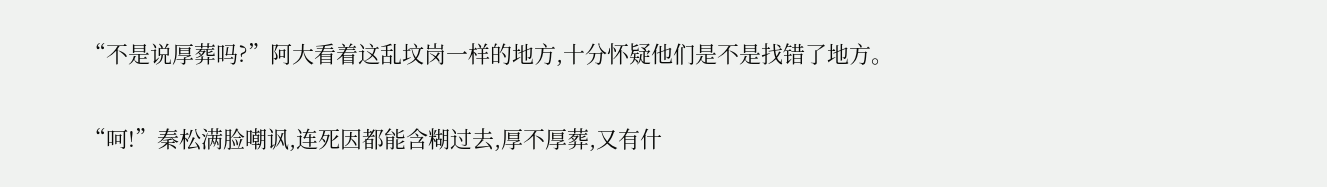“不是说厚葬吗?”阿大看着这乱坟岗一样的地方,十分怀疑他们是不是找错了地方。

“呵!”秦松满脸嘲讽,连死因都能含糊过去,厚不厚葬,又有什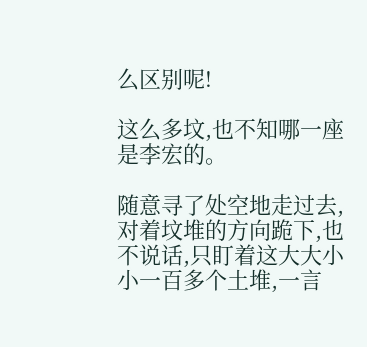么区别呢!

这么多坟,也不知哪一座是李宏的。

随意寻了处空地走过去,对着坟堆的方向跪下,也不说话,只盯着这大大小小一百多个土堆,一言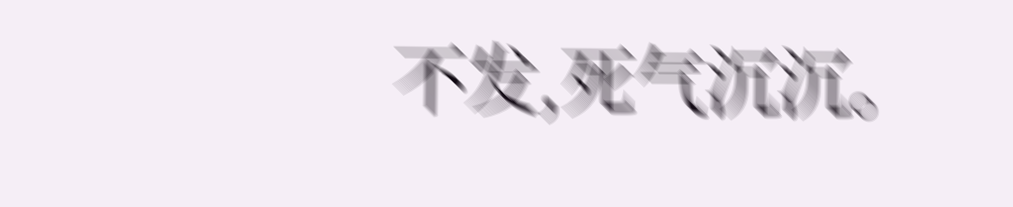不发,死气沉沉。